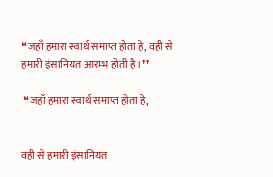❝जहाँ हमारा स्वार्थ समाप्त होता हे, वही से हमारी इंसानियत आरम्भ होती है।❜❜

 ❝जहाँ हमारा स्वार्थ समाप्त होता हे,


वही से हमारी इंसानियत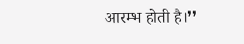आरम्भ होती है।❜❜